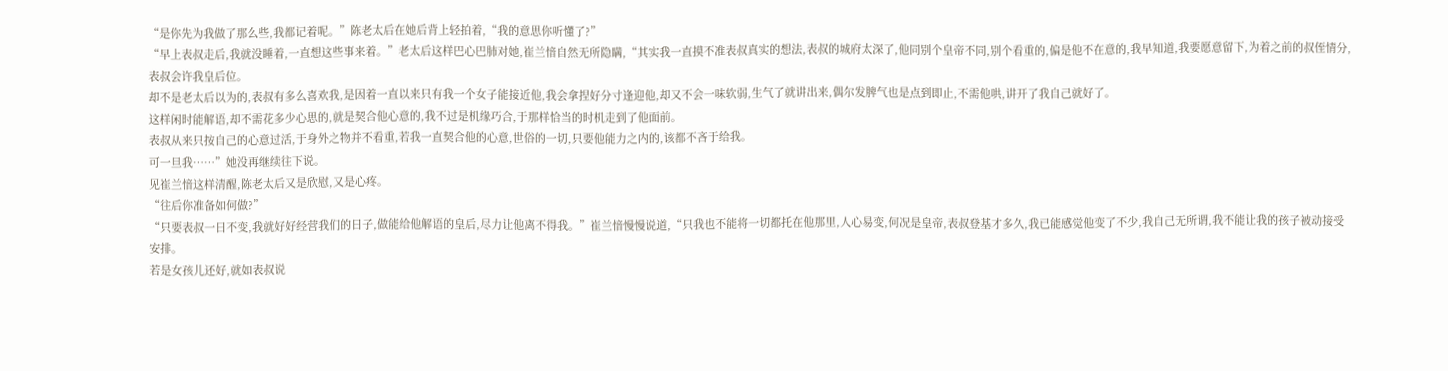“是你先为我做了那么些,我都记着呢。”陈老太后在她后背上轻拍着,“我的意思你听懂了?”
“早上表叔走后,我就没睡着,一直想这些事来着。”老太后这样巴心巴肺对她,崔兰愔自然无所隐瞒,“其实我一直摸不准表叔真实的想法,表叔的城府太深了,他同别个皇帝不同,别个看重的,偏是他不在意的,我早知道,我要愿意留下,为着之前的叔侄情分,表叔会许我皇后位。
却不是老太后以为的,表叔有多么喜欢我,是因着一直以来只有我一个女子能接近他,我会拿捏好分寸逢迎他,却又不会一味软弱,生气了就讲出来,偶尔发脾气也是点到即止,不需他哄,讲开了我自己就好了。
这样闲时能解语,却不需花多少心思的,就是契合他心意的,我不过是机缘巧合,于那样恰当的时机走到了他面前。
表叔从来只按自己的心意过活,于身外之物并不看重,若我一直契合他的心意,世俗的一切,只要他能力之内的,该都不吝于给我。
可一旦我……”她没再继续往下说。
见崔兰愔这样清醒,陈老太后又是欣慰,又是心疼。
“往后你准备如何做?”
“只要表叔一日不变,我就好好经营我们的日子,做能给他解语的皇后,尽力让他离不得我。”崔兰愔慢慢说道,“只我也不能将一切都托在他那里,人心易变,何况是皇帝,表叔登基才多久,我已能感觉他变了不少,我自己无所谓,我不能让我的孩子被动接受安排。
若是女孩儿还好,就如表叔说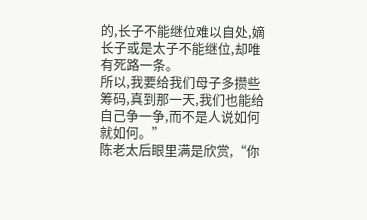的,长子不能继位难以自处,嫡长子或是太子不能继位,却唯有死路一条。
所以,我要给我们母子多攒些筹码,真到那一天,我们也能给自己争一争,而不是人说如何就如何。”
陈老太后眼里满是欣赏,“你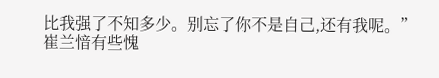比我强了不知多少。别忘了你不是自己,还有我呢。”
崔兰愔有些愧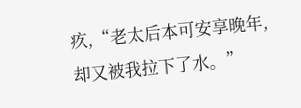疚,“老太后本可安享晚年,却又被我拉下了水。”